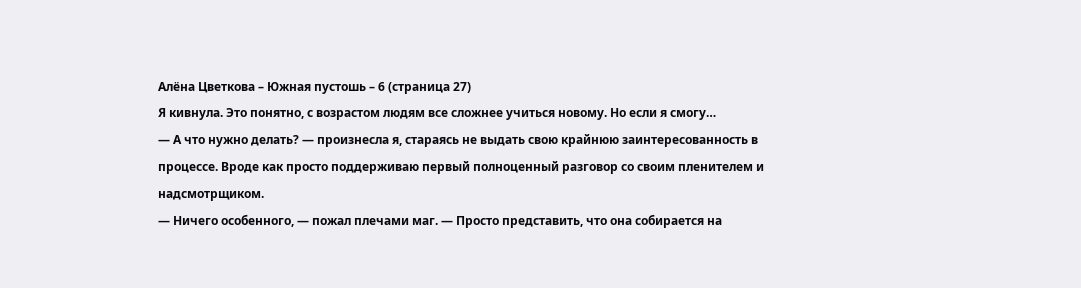Алёна Цветкова – Южная пустошь – 6 (страница 27)
Я кивнула. Это понятно, с возрастом людям все сложнее учиться новому. Но если я смогу…
— А что нужно делать? — произнесла я, стараясь не выдать свою крайнюю заинтересованность в процессе. Вроде как просто поддерживаю первый полноценный разговор со своим пленителем и надсмотрщиком.
— Ничего особенного, — пожал плечами маг. — Просто представить, что она собирается на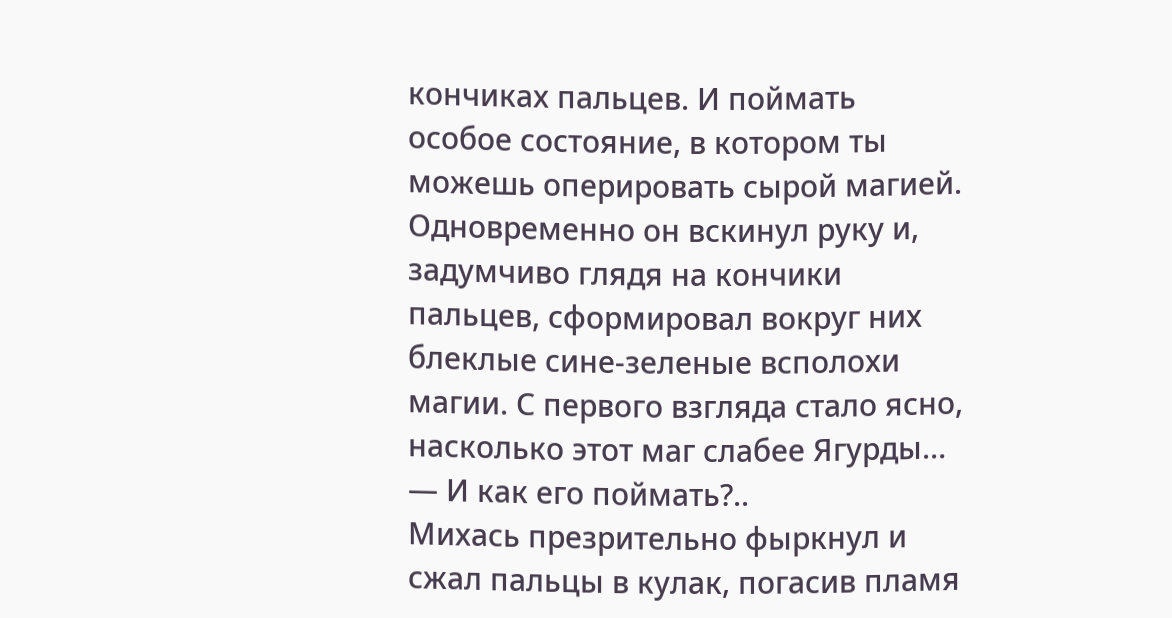кончиках пальцев. И поймать особое состояние, в котором ты можешь оперировать сырой магией.
Одновременно он вскинул руку и, задумчиво глядя на кончики пальцев, сформировал вокруг них блеклые сине-зеленые всполохи магии. С первого взгляда стало ясно, насколько этот маг слабее Ягурды…
— И как его поймать?..
Михась презрительно фыркнул и сжал пальцы в кулак, погасив пламя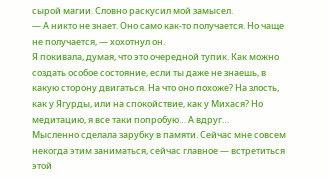сырой магии. Словно раскусил мой замысел.
— А никто не знает. Оно само как-то получается. Но чаще не получается, — хохотнул он.
Я покивала, думая, что это очередной тупик. Как можно создать особое состояние, если ты даже не знаешь, в какую сторону двигаться. На что оно похоже? На злость, как у Ягурды, или на спокойствие, как у Михася? Но медитацию, я все таки попробую… А вдруг…
Мысленно сделала зарубку в памяти. Сейчас мне совсем некогда этим заниматься, сейчас главное — встретиться этой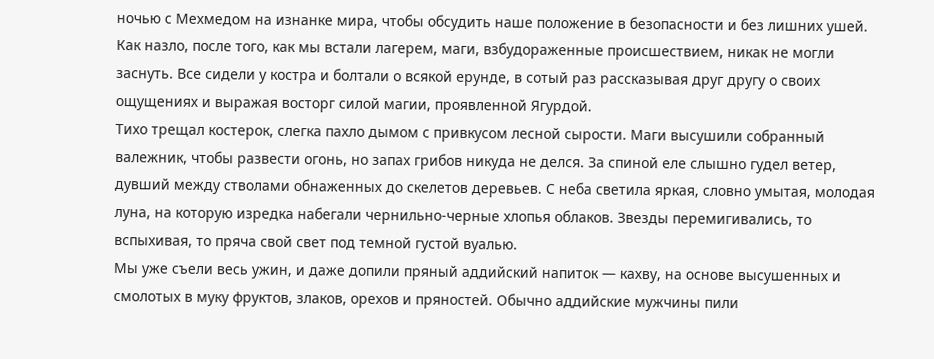ночью с Мехмедом на изнанке мира, чтобы обсудить наше положение в безопасности и без лишних ушей.
Как назло, после того, как мы встали лагерем, маги, взбудораженные происшествием, никак не могли заснуть. Все сидели у костра и болтали о всякой ерунде, в сотый раз рассказывая друг другу о своих ощущениях и выражая восторг силой магии, проявленной Ягурдой.
Тихо трещал костерок, слегка пахло дымом с привкусом лесной сырости. Маги высушили собранный валежник, чтобы развести огонь, но запах грибов никуда не делся. За спиной еле слышно гудел ветер, дувший между стволами обнаженных до скелетов деревьев. С неба светила яркая, словно умытая, молодая луна, на которую изредка набегали чернильно-черные хлопья облаков. Звезды перемигивались, то вспыхивая, то пряча свой свет под темной густой вуалью.
Мы уже съели весь ужин, и даже допили пряный аддийский напиток — кахву, на основе высушенных и смолотых в муку фруктов, злаков, орехов и пряностей. Обычно аддийские мужчины пили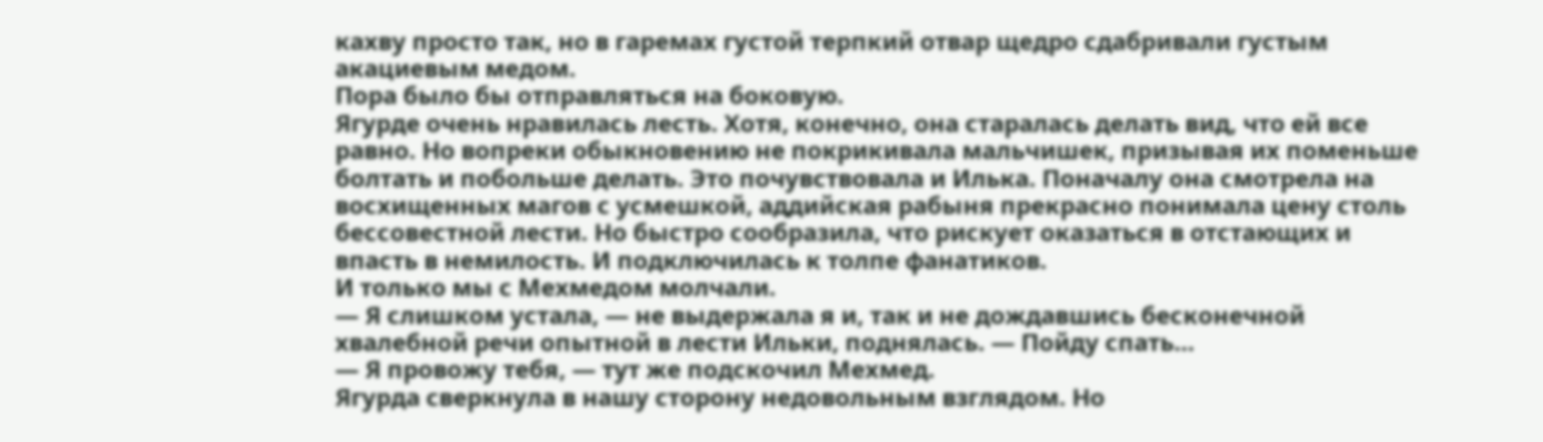кахву просто так, но в гаремах густой терпкий отвар щедро сдабривали густым акациевым медом.
Пора было бы отправляться на боковую.
Ягурде очень нравилась лесть. Хотя, конечно, она старалась делать вид, что ей все равно. Но вопреки обыкновению не покрикивала мальчишек, призывая их поменьше болтать и побольше делать. Это почувствовала и Илька. Поначалу она смотрела на восхищенных магов с усмешкой, аддийская рабыня прекрасно понимала цену столь бессовестной лести. Но быстро сообразила, что рискует оказаться в отстающих и впасть в немилость. И подключилась к толпе фанатиков.
И только мы с Мехмедом молчали.
— Я слишком устала, — не выдержала я и, так и не дождавшись бесконечной хвалебной речи опытной в лести Ильки, поднялась. — Пойду спать…
— Я провожу тебя, — тут же подскочил Мехмед.
Ягурда сверкнула в нашу сторону недовольным взглядом. Но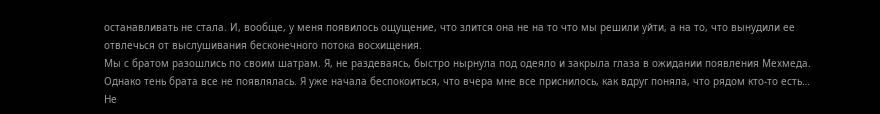останавливать не стала. И, вообще, у меня появилось ощущение, что злится она не на то что мы решили уйти, а на то, что вынудили ее отвлечься от выслушивания бесконечного потока восхищения.
Мы с братом разошлись по своим шатрам. Я, не раздеваясь, быстро нырнула под одеяло и закрыла глаза в ожидании появления Мехмеда. Однако тень брата все не появлялась. Я уже начала беспокоиться, что вчера мне все приснилось, как вдруг поняла, что рядом кто-то есть… Не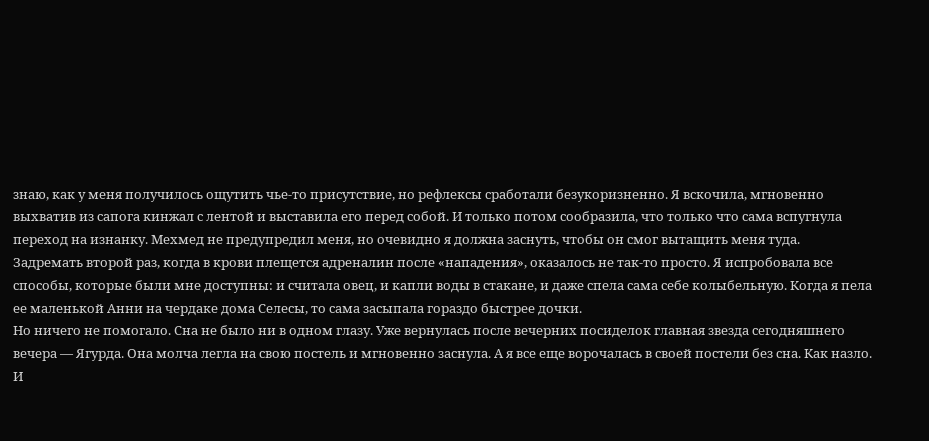знаю, как у меня получилось ощутить чье-то присутствие, но рефлексы сработали безукоризненно. Я вскочила, мгновенно выхватив из сапога кинжал с лентой и выставила его перед собой. И только потом сообразила, что только что сама вспугнула переход на изнанку. Мехмед не предупредил меня, но очевидно я должна заснуть, чтобы он смог вытащить меня туда.
Задремать второй раз, когда в крови плещется адреналин после «нападения», оказалось не так-то просто. Я испробовала все способы, которые были мне доступны: и считала овец, и капли воды в стакане, и даже спела сама себе колыбельную. Когда я пела ее маленькой Анни на чердаке дома Селесы, то сама засыпала гораздо быстрее дочки.
Но ничего не помогало. Сна не было ни в одном глазу. Уже вернулась после вечерних посиделок главная звезда сегодняшнего вечера — Ягурда. Она молча легла на свою постель и мгновенно заснула. А я все еще ворочалась в своей постели без сна. Как назло.
И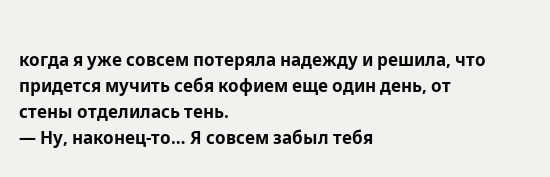когда я уже совсем потеряла надежду и решила, что придется мучить себя кофием еще один день, от стены отделилась тень.
— Ну, наконец-то… Я совсем забыл тебя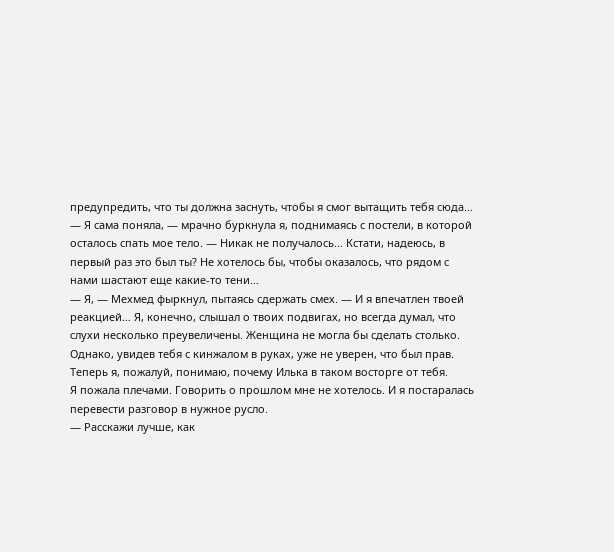предупредить, что ты должна заснуть, чтобы я смог вытащить тебя сюда…
— Я сама поняла, — мрачно буркнула я, поднимаясь с постели, в которой осталось спать мое тело. — Никак не получалось… Кстати, надеюсь, в первый раз это был ты? Не хотелось бы, чтобы оказалось, что рядом с нами шастают еще какие-то тени…
— Я, — Мехмед фыркнул, пытаясь сдержать смех. — И я впечатлен твоей реакцией… Я, конечно, слышал о твоих подвигах, но всегда думал, что слухи несколько преувеличены. Женщина не могла бы сделать столько. Однако, увидев тебя с кинжалом в руках, уже не уверен, что был прав. Теперь я, пожалуй, понимаю, почему Илька в таком восторге от тебя.
Я пожала плечами. Говорить о прошлом мне не хотелось. И я постаралась перевести разговор в нужное русло.
— Расскажи лучше, как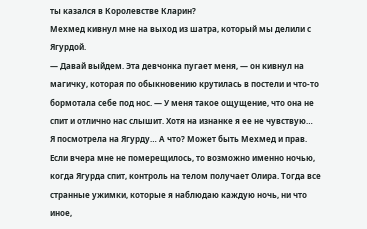ты казался в Королевстве Кларин?
Мехмед кивнул мне на выход из шатра, который мы делили с Ягурдой.
— Давай выйдем. Эта девчонка пугает меня, — он кивнул на магичку, которая по обыкновению крутилась в постели и что-то бормотала себе под нос. — У меня такое ощущение, что она не спит и отлично нас слышит. Хотя на изнанке я ее не чувствую…
Я посмотрела на Ягурду… А что? Может быть Мехмед и прав. Если вчера мне не померещилось, то возможно именно ночью, когда Ягурда спит, контроль на телом получает Олира. Тогда все странные ужимки, которые я наблюдаю каждую ночь, ни что иное,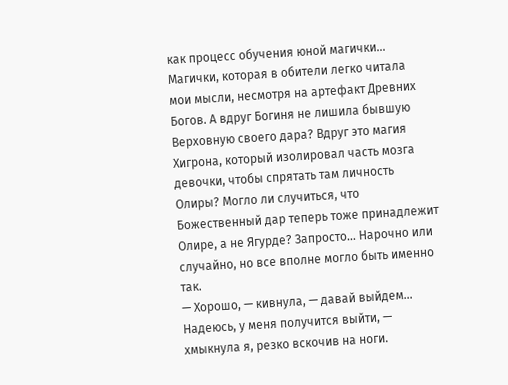как процесс обучения юной магички…
Магички, которая в обители легко читала мои мысли, несмотря на артефакт Древних Богов. А вдруг Богиня не лишила бывшую Верховную своего дара? Вдруг это магия Хигрона, который изолировал часть мозга девочки, чтобы спрятать там личность Олиры? Могло ли случиться, что Божественный дар теперь тоже принадлежит Олире, а не Ягурде? Запросто… Нарочно или случайно, но все вполне могло быть именно так.
— Хорошо, — кивнула, — давай выйдем… Надеюсь, у меня получится выйти, — хмыкнула я, резко вскочив на ноги.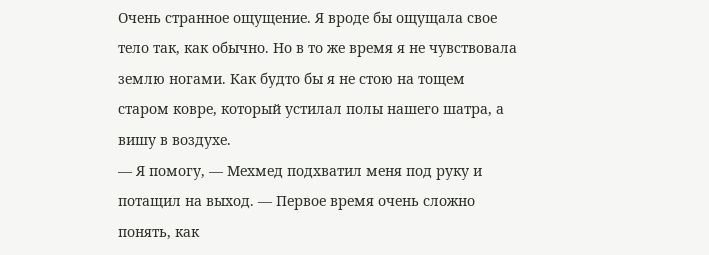Очень странное ощущение. Я вроде бы ощущала свое тело так, как обычно. Но в то же время я не чувствовала землю ногами. Как будто бы я не стою на тощем старом ковре, который устилал полы нашего шатра, а вишу в воздухе.
— Я помогу, — Мехмед подхватил меня под руку и потащил на выход. — Первое время очень сложно понять, как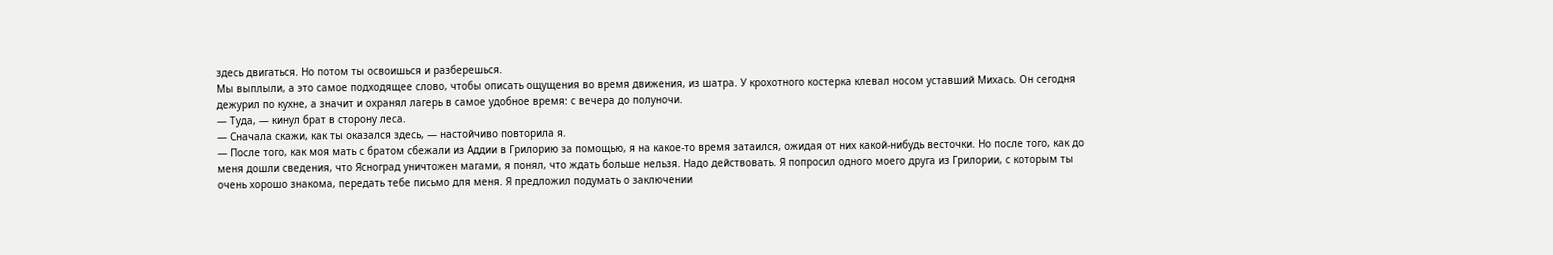здесь двигаться. Но потом ты освоишься и разберешься.
Мы выплыли, а это самое подходящее слово, чтобы описать ощущения во время движения, из шатра. У крохотного костерка клевал носом уставший Михась. Он сегодня дежурил по кухне, а значит и охранял лагерь в самое удобное время: с вечера до полуночи.
— Туда, — кинул брат в сторону леса.
— Сначала скажи, как ты оказался здесь, — настойчиво повторила я.
— После того, как моя мать с братом сбежали из Аддии в Грилорию за помощью, я на какое-то время затаился, ожидая от них какой-нибудь весточки. Но после того, как до меня дошли сведения, что Ясноград уничтожен магами, я понял, что ждать больше нельзя. Надо действовать. Я попросил одного моего друга из Грилории, с которым ты очень хорошо знакома, передать тебе письмо для меня. Я предложил подумать о заключении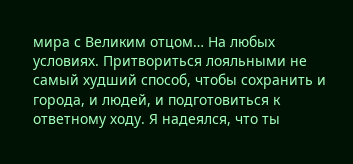мира с Великим отцом… На любых условиях. Притвориться лояльными не самый худший способ, чтобы сохранить и города, и людей, и подготовиться к ответному ходу. Я надеялся, что ты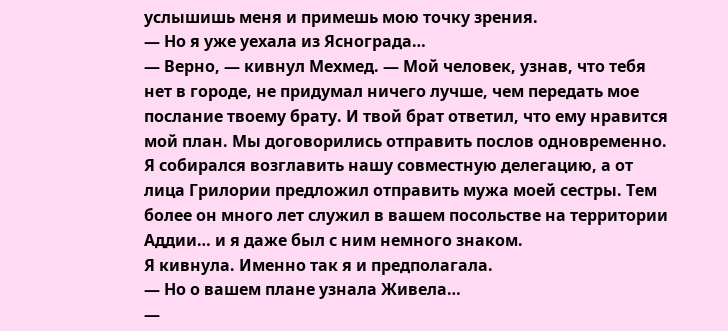услышишь меня и примешь мою точку зрения.
— Но я уже уехала из Яснограда…
— Верно, — кивнул Мехмед. — Мой человек, узнав, что тебя нет в городе, не придумал ничего лучше, чем передать мое послание твоему брату. И твой брат ответил, что ему нравится мой план. Мы договорились отправить послов одновременно. Я собирался возглавить нашу совместную делегацию, а от лица Грилории предложил отправить мужа моей сестры. Тем более он много лет служил в вашем посольстве на территории Аддии… и я даже был с ним немного знаком.
Я кивнула. Именно так я и предполагала.
— Но о вашем плане узнала Живела…
—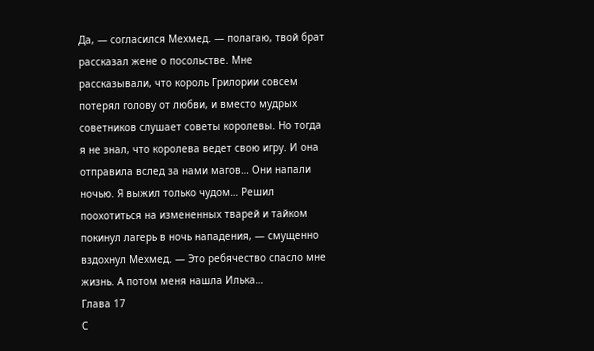Да, — согласился Мехмед. — полагаю, твой брат рассказал жене о посольстве. Мне рассказывали, что король Грилории совсем потерял голову от любви, и вместо мудрых советников слушает советы королевы. Но тогда я не знал, что королева ведет свою игру. И она отправила вслед за нами магов… Они напали ночью. Я выжил только чудом… Решил поохотиться на измененных тварей и тайком покинул лагерь в ночь нападения, — смущенно вздохнул Мехмед. — Это ребячество спасло мне жизнь. А потом меня нашла Илька…
Глава 17
С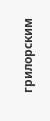грилорским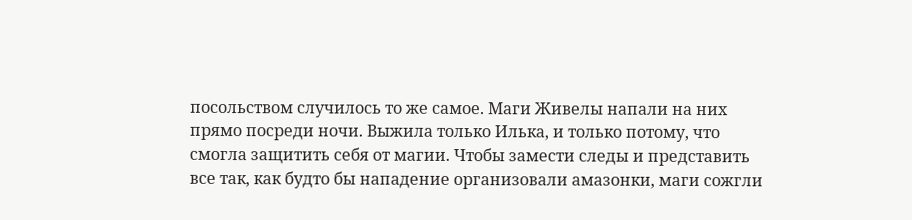посольством случилось то же самое. Маги Живелы напали на них прямо посреди ночи. Выжила только Илька, и только потому, что смогла защитить себя от магии. Чтобы замести следы и представить все так, как будто бы нападение организовали амазонки, маги сожгли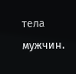тела мужчин.